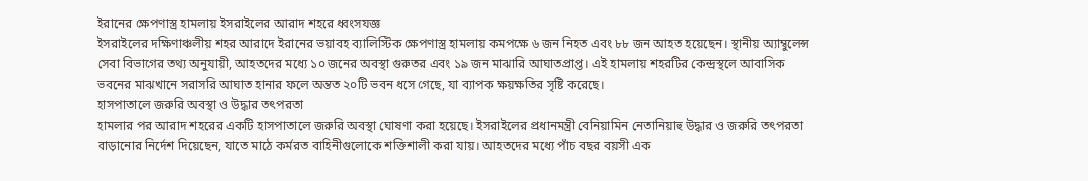ইরানের ক্ষেপণাস্ত্র হামলায় ইসরাইলের আরাদ শহরে ধ্বংসযজ্ঞ
ইসরাইলের দক্ষিণাঞ্চলীয় শহর আরাদে ইরানের ভয়াবহ ব্যালিস্টিক ক্ষেপণাস্ত্র হামলায় কমপক্ষে ৬ জন নিহত এবং ৮৮ জন আহত হয়েছেন। স্থানীয় অ্যাম্বুলেন্স সেবা বিভাগের তথ্য অনুযায়ী, আহতদের মধ্যে ১০ জনের অবস্থা গুরুতর এবং ১৯ জন মাঝারি আঘাতপ্রাপ্ত। এই হামলায় শহরটির কেন্দ্রস্থলে আবাসিক ভবনের মাঝখানে সরাসরি আঘাত হানার ফলে অন্তত ২০টি ভবন ধসে গেছে, যা ব্যাপক ক্ষয়ক্ষতির সৃষ্টি করেছে।
হাসপাতালে জরুরি অবস্থা ও উদ্ধার তৎপরতা
হামলার পর আরাদ শহরের একটি হাসপাতালে জরুরি অবস্থা ঘোষণা করা হয়েছে। ইসরাইলের প্রধানমন্ত্রী বেনিয়ামিন নেতানিয়াহু উদ্ধার ও জরুরি তৎপরতা বাড়ানোর নির্দেশ দিয়েছেন, যাতে মাঠে কর্মরত বাহিনীগুলোকে শক্তিশালী করা যায়। আহতদের মধ্যে পাঁচ বছর বয়সী এক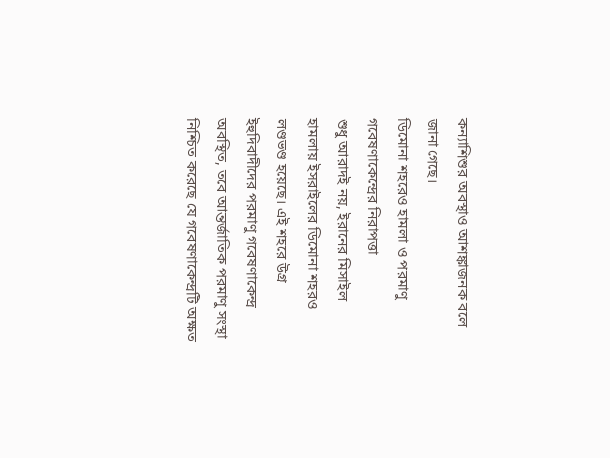কন্যাশিশুর অবস্থাও আশঙ্কাজনক বলে জানা গেছে।
ডিমোনা শহরেও হামলা ও পরমাণু গবেষণাকেন্দ্রের নিরাপত্তা
শুধু আরাদই নয়, ইরানের মিসাইল হামলায় ইসরাইলের ডিমোনা শহরও লণ্ডভণ্ড হয়েছে। এই শহরে উগ্র ইহুদিবাদীদের পরমাণু গবেষণাকেন্দ্র অবস্থিত, তবে আন্তর্জাতিক পরমাণু সংস্থা নিশ্চিত করেছে যে গবেষণাকেন্দ্রটি অক্ষত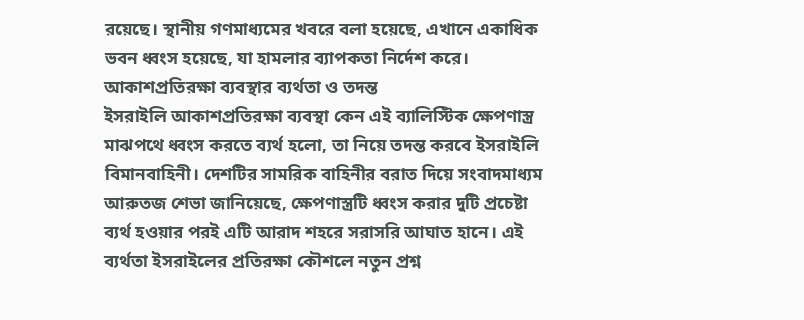রয়েছে। স্থানীয় গণমাধ্যমের খবরে বলা হয়েছে, এখানে একাধিক ভবন ধ্বংস হয়েছে, যা হামলার ব্যাপকতা নির্দেশ করে।
আকাশপ্রতিরক্ষা ব্যবস্থার ব্যর্থতা ও তদন্ত
ইসরাইলি আকাশপ্রতিরক্ষা ব্যবস্থা কেন এই ব্যালিস্টিক ক্ষেপণাস্ত্র মাঝপথে ধ্বংস করতে ব্যর্থ হলো, তা নিয়ে তদন্ত করবে ইসরাইলি বিমানবাহিনী। দেশটির সামরিক বাহিনীর বরাত দিয়ে সংবাদমাধ্যম আরুতজ শেভা জানিয়েছে, ক্ষেপণাস্ত্রটি ধ্বংস করার দুটি প্রচেষ্টা ব্যর্থ হওয়ার পরই এটি আরাদ শহরে সরাসরি আঘাত হানে। এই ব্যর্থতা ইসরাইলের প্রতিরক্ষা কৌশলে নতুন প্রশ্ন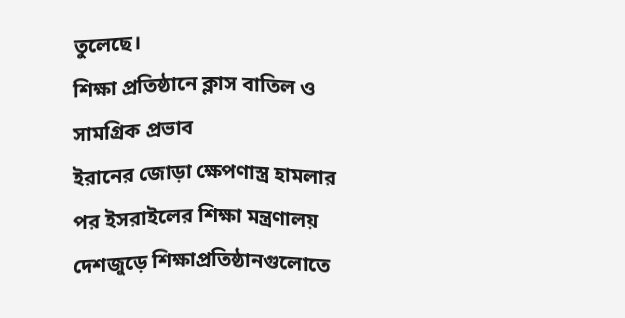তুলেছে।
শিক্ষা প্রতিষ্ঠানে ক্লাস বাতিল ও সামগ্রিক প্রভাব
ইরানের জোড়া ক্ষেপণাস্ত্র হামলার পর ইসরাইলের শিক্ষা মন্ত্রণালয় দেশজুড়ে শিক্ষাপ্রতিষ্ঠানগুলোতে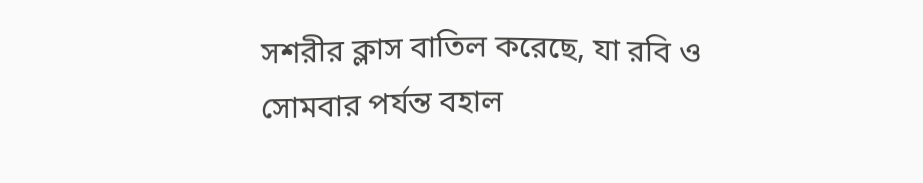সশরীর ক্লাস বাতিল করেছে, যা রবি ও সোমবার পর্যন্ত বহাল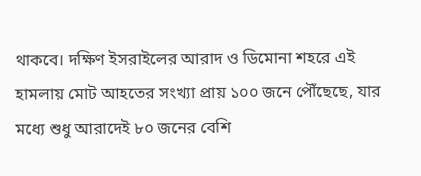থাকবে। দক্ষিণ ইসরাইলের আরাদ ও ডিমোনা শহরে এই হামলায় মোট আহতের সংখ্যা প্রায় ১০০ জনে পৌঁছেছে, যার মধ্যে শুধু আরাদেই ৮০ জনের বেশি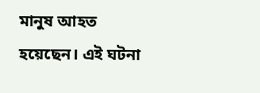মানুষ আহত হয়েছেন। এই ঘটনা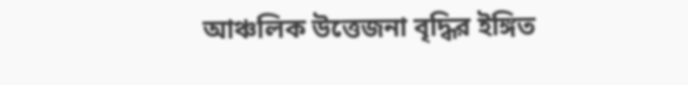আঞ্চলিক উত্তেজনা বৃদ্ধির ইঙ্গিত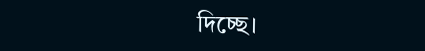দিচ্ছে।